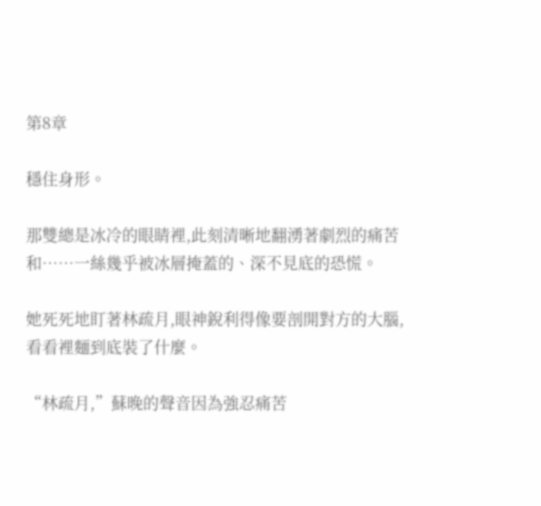第8章

穩住身形。

那雙總是冰冷的眼睛裡,此刻清晰地翻湧著劇烈的痛苦和……一絲幾乎被冰層掩蓋的、深不見底的恐慌。

她死死地盯著林疏月,眼神銳利得像要剖開對方的大腦,看看裡麵到底裝了什麼。

“林疏月,”蘇晚的聲音因為強忍痛苦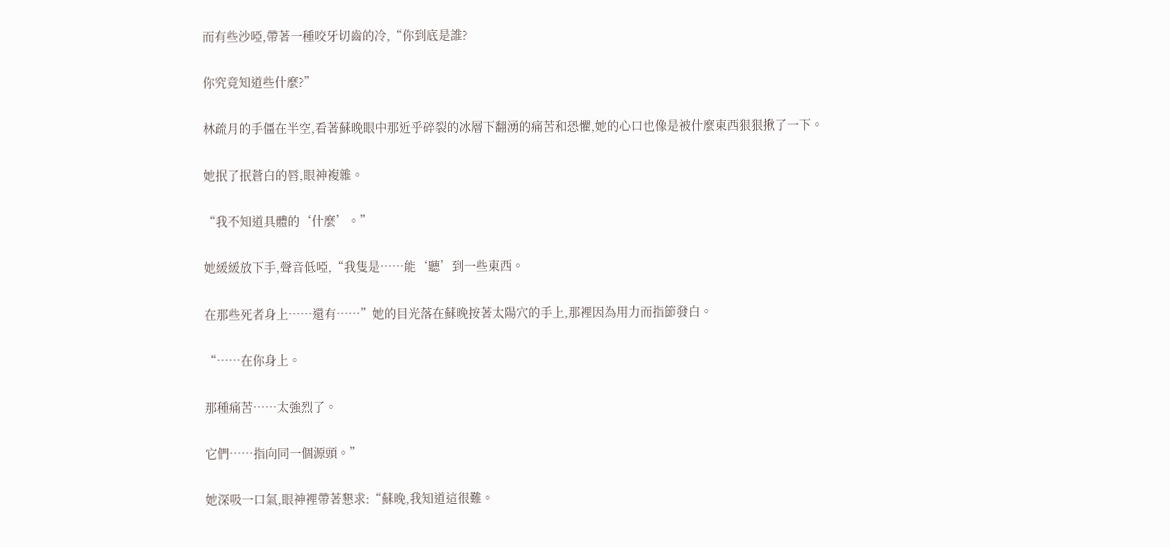而有些沙啞,帶著一種咬牙切齒的冷,“你到底是誰?

你究竟知道些什麼?”

林疏月的手僵在半空,看著蘇晚眼中那近乎碎裂的冰層下翻湧的痛苦和恐懼,她的心口也像是被什麼東西狠狠揪了一下。

她抿了抿蒼白的唇,眼神複雜。

“我不知道具體的‘什麼’。”

她緩緩放下手,聲音低啞,“我隻是……能‘聽’到一些東西。

在那些死者身上……還有……”她的目光落在蘇晚按著太陽穴的手上,那裡因為用力而指節發白。

“……在你身上。

那種痛苦……太強烈了。

它們……指向同一個源頭。”

她深吸一口氣,眼神裡帶著懇求:“蘇晚,我知道這很難。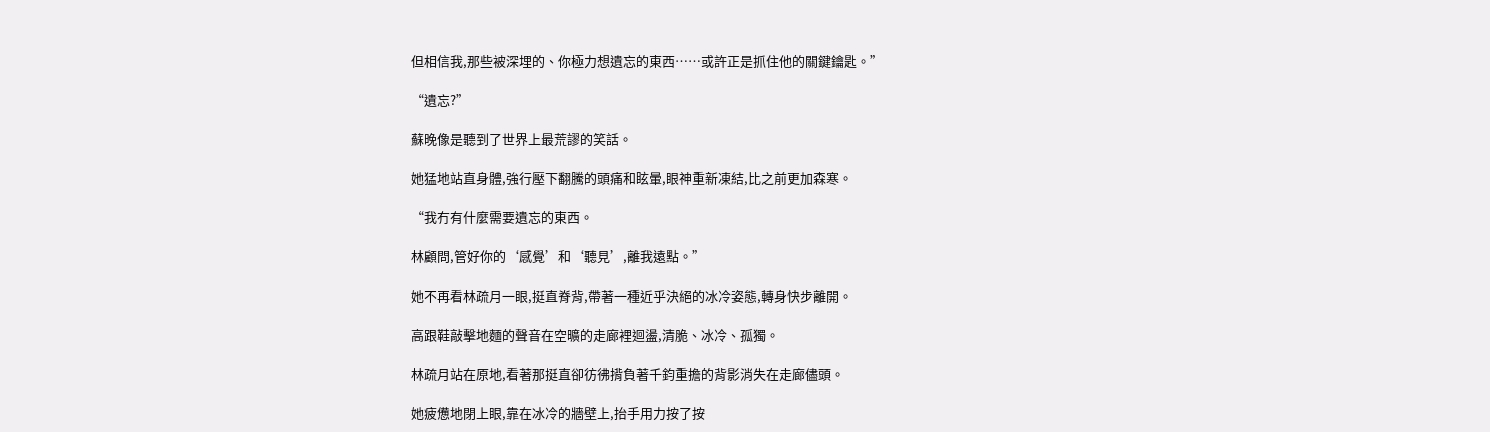但相信我,那些被深埋的、你極力想遺忘的東西……或許正是抓住他的關鍵鑰匙。”

“遺忘?”

蘇晚像是聽到了世界上最荒謬的笑話。

她猛地站直身體,強行壓下翻騰的頭痛和眩暈,眼神重新凍結,比之前更加森寒。

“我冇有什麼需要遺忘的東西。

林顧問,管好你的‘感覺’和‘聽見’,離我遠點。”

她不再看林疏月一眼,挺直脊背,帶著一種近乎決絕的冰冷姿態,轉身快步離開。

高跟鞋敲擊地麵的聲音在空曠的走廊裡迴盪,清脆、冰冷、孤獨。

林疏月站在原地,看著那挺直卻彷彿揹負著千鈞重擔的背影消失在走廊儘頭。

她疲憊地閉上眼,靠在冰冷的牆壁上,抬手用力按了按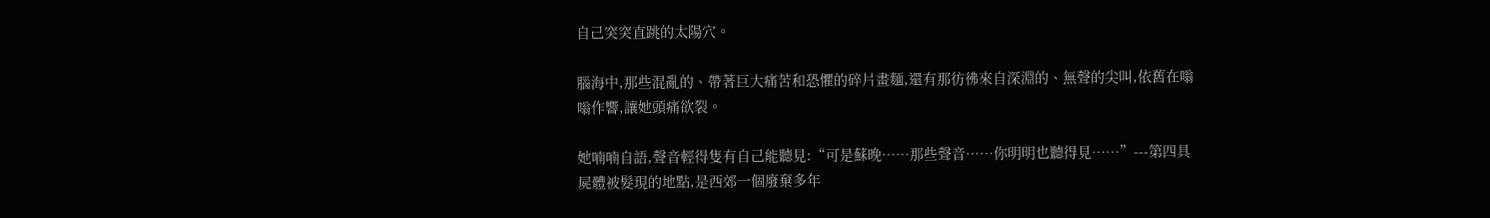自己突突直跳的太陽穴。

腦海中,那些混亂的、帶著巨大痛苦和恐懼的碎片畫麵,還有那彷彿來自深淵的、無聲的尖叫,依舊在嗡嗡作響,讓她頭痛欲裂。

她喃喃自語,聲音輕得隻有自己能聽見:“可是蘇晚……那些聲音……你明明也聽得見……”---第四具屍體被髮現的地點,是西郊一個廢棄多年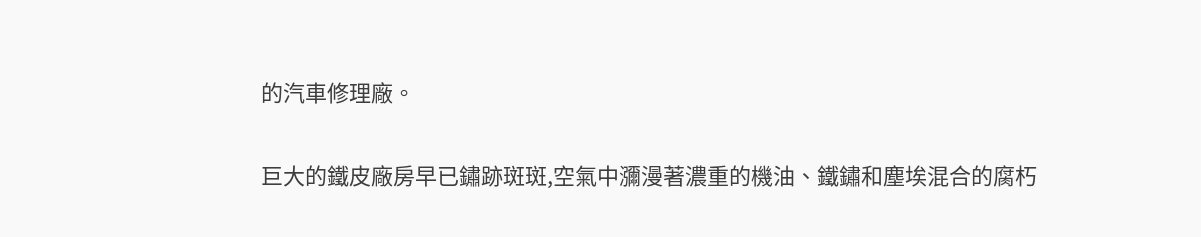的汽車修理廠。

巨大的鐵皮廠房早已鏽跡斑斑,空氣中瀰漫著濃重的機油、鐵鏽和塵埃混合的腐朽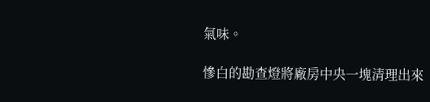氣味。

慘白的勘查燈將廠房中央一塊清理出來